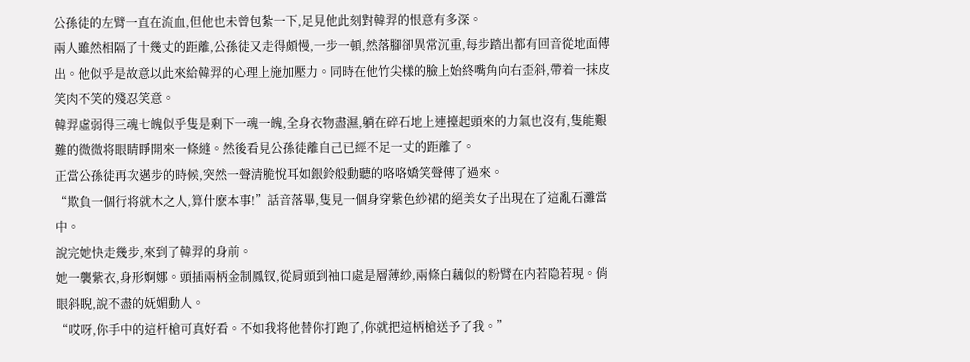公孫徒的左臂一直在流血,但他也未曾包紮一下,足見他此刻對韓羿的恨意有多深。
兩人雖然相隔了十幾丈的距離,公孫徒又走得頗慢,一步一頓,然落腳卻異常沉重,每步踏出都有回音從地面傳出。他似乎是故意以此來給韓羿的心理上施加壓力。同時在他竹尖樣的臉上始終嘴角向右歪斜,帶着一抹皮笑肉不笑的殘忍笑意。
韓羿虛弱得三魂七魄似乎隻是剩下一魂一魄,全身衣物盡濕,躺在碎石地上連擡起頭來的力氣也沒有,隻能艱難的微微将眼睛睜開來一條縫。然後看見公孫徒離自己已經不足一丈的距離了。
正當公孫徒再次邁步的時候,突然一聲清脆悅耳如銀鈴般動聽的咯咯嬌笑聲傳了過來。
“欺負一個行将就木之人,算什麽本事!”話音落畢,隻見一個身穿紫色紗裙的絕美女子出現在了這亂石灘當中。
說完她快走幾步,來到了韓羿的身前。
她一襲紫衣,身形婀娜。頭插兩柄金制鳳钗,從肩頭到袖口處是層薄紗,兩條白藕似的粉臂在内若隐若現。俏眼斜睨,說不盡的妩媚動人。
“哎呀,你手中的這杆槍可真好看。不如我将他替你打跑了,你就把這柄槍送予了我。”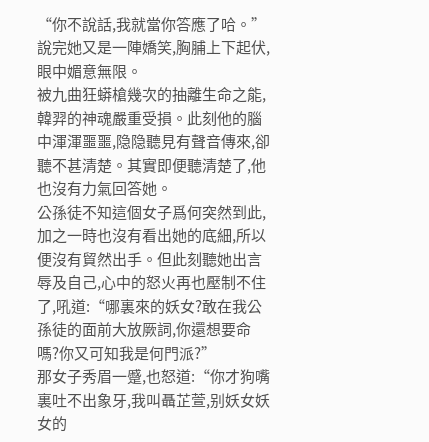“你不說話,我就當你答應了哈。”說完她又是一陣嬌笑,胸脯上下起伏,眼中媚意無限。
被九曲狂蟒槍幾次的抽離生命之能,韓羿的神魂嚴重受損。此刻他的腦中渾渾噩噩,隐隐聽見有聲音傳來,卻聽不甚清楚。其實即便聽清楚了,他也沒有力氣回答她。
公孫徒不知這個女子爲何突然到此,加之一時也沒有看出她的底細,所以便沒有貿然出手。但此刻聽她出言辱及自己,心中的怒火再也壓制不住了,吼道:“哪裏來的妖女?敢在我公孫徒的面前大放厥詞,你還想要命嗎?你又可知我是何門派?”
那女子秀眉一蹙,也怒道:“你才狗嘴裏吐不出象牙,我叫聶芷萱,别妖女妖女的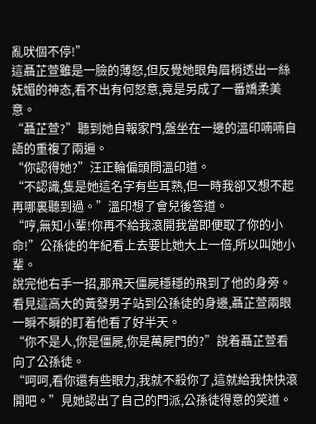亂吠個不停!”
這聶芷萱雖是一臉的薄怒,但反覺她眼角眉梢透出一絲妩媚的神态,看不出有何怒意,竟是另成了一番嬌柔美意。
“聶芷萱?”聽到她自報家門,盤坐在一邊的溫印喃喃自語的重複了兩遍。
“你認得她?”汪正輪偏頭問溫印道。
“不認識,隻是她這名字有些耳熟,但一時我卻又想不起再哪裏聽到過。”溫印想了會兒後答道。
“哼,無知小輩!你再不給我滾開我當即便取了你的小命!”公孫徒的年紀看上去要比她大上一倍,所以叫她小輩。
說完他右手一招,那飛天僵屍穩穩的飛到了他的身旁。
看見這高大的黃發男子站到公孫徒的身邊,聶芷萱兩眼一瞬不瞬的盯着他看了好半天。
“你不是人,你是僵屍,你是萬屍門的?”說着聶芷萱看向了公孫徒。
“呵呵,看你還有些眼力,我就不殺你了,這就給我快快滾開吧。”見她認出了自己的門派,公孫徒得意的笑道。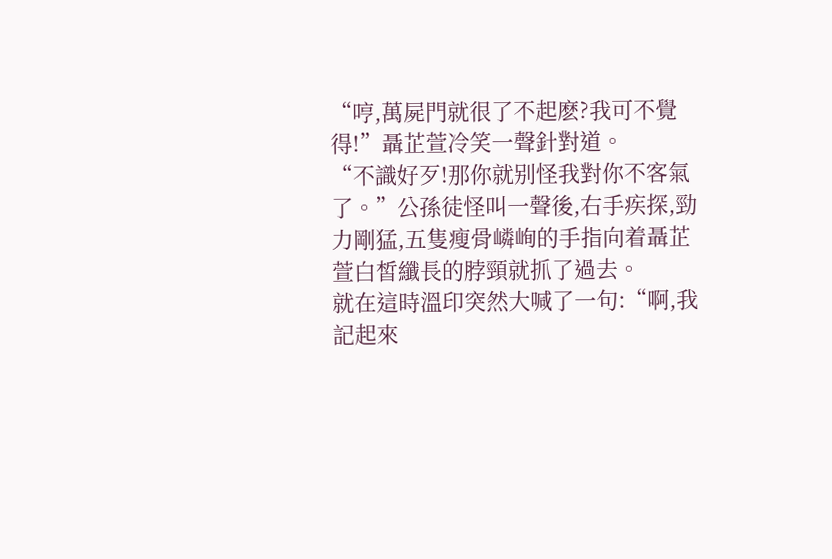“哼,萬屍門就很了不起麽?我可不覺得!”聶芷萱冷笑一聲針對道。
“不識好歹!那你就别怪我對你不客氣了。”公孫徒怪叫一聲後,右手疾探,勁力剛猛,五隻瘦骨嶙峋的手指向着聶芷萱白皙纖長的脖頸就抓了過去。
就在這時溫印突然大喊了一句:“啊,我記起來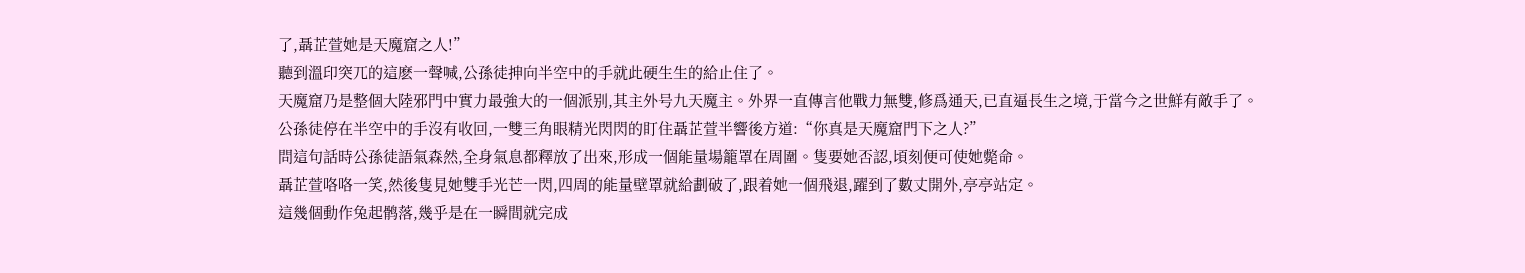了,聶芷萱她是天魔窟之人!”
聽到溫印突兀的這麽一聲喊,公孫徒抻向半空中的手就此硬生生的給止住了。
天魔窟乃是整個大陸邪門中實力最強大的一個派别,其主外号九天魔主。外界一直傳言他戰力無雙,修爲通天,已直逼長生之境,于當今之世鮮有敵手了。
公孫徒停在半空中的手沒有收回,一雙三角眼精光閃閃的盯住聶芷萱半響後方道:“你真是天魔窟門下之人?”
問這句話時公孫徒語氣森然,全身氣息都釋放了出來,形成一個能量場籠罩在周圍。隻要她否認,頃刻便可使她斃命。
聶芷萱咯咯一笑,然後隻見她雙手光芒一閃,四周的能量壁罩就給劃破了,跟着她一個飛退,躍到了數丈開外,亭亭站定。
這幾個動作兔起鹘落,幾乎是在一瞬間就完成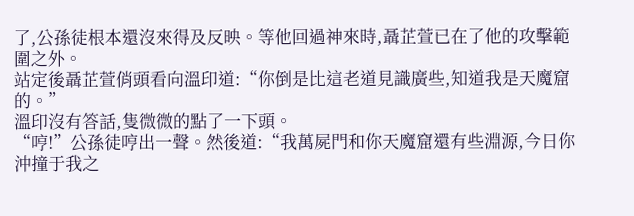了,公孫徒根本還沒來得及反映。等他回過神來時,聶芷萱已在了他的攻擊範圍之外。
站定後聶芷萱俏頭看向溫印道:“你倒是比這老道見識廣些,知道我是天魔窟的。”
溫印沒有答話,隻微微的點了一下頭。
“哼!”公孫徒哼出一聲。然後道:“我萬屍門和你天魔窟還有些淵源,今日你沖撞于我之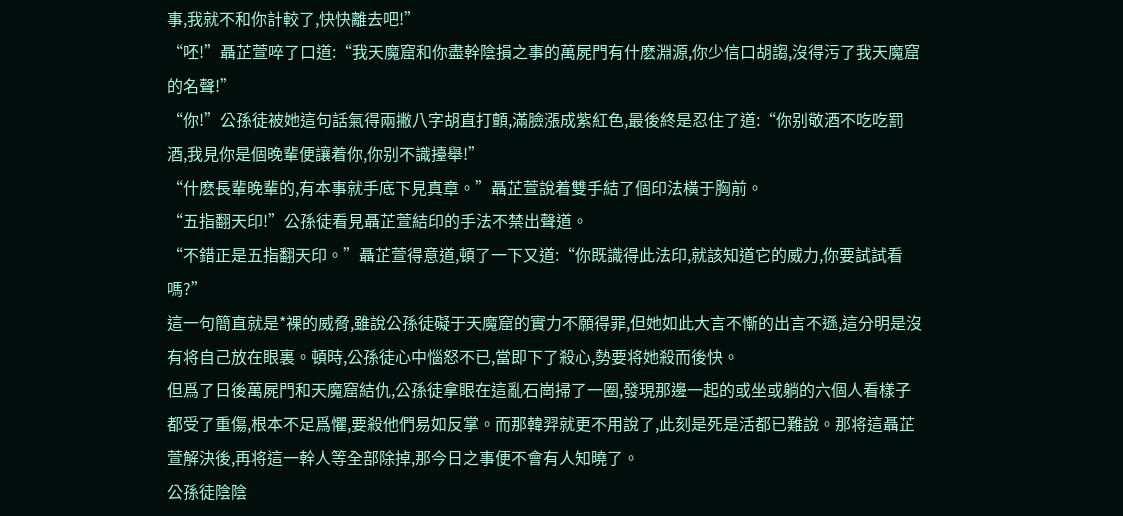事,我就不和你計較了,快快離去吧!”
“呸!”聶芷萱啐了口道:“我天魔窟和你盡幹陰損之事的萬屍門有什麽淵源,你少信口胡謅,沒得污了我天魔窟的名聲!”
“你!”公孫徒被她這句話氣得兩撇八字胡直打顫,滿臉漲成紫紅色,最後終是忍住了道:“你别敬酒不吃吃罰酒,我見你是個晚輩便讓着你,你别不識擡舉!”
“什麽長輩晚輩的,有本事就手底下見真章。”聶芷萱說着雙手結了個印法橫于胸前。
“五指翻天印!”公孫徒看見聶芷萱結印的手法不禁出聲道。
“不錯正是五指翻天印。”聶芷萱得意道,頓了一下又道:“你既識得此法印,就該知道它的威力,你要試試看嗎?”
這一句簡直就是*裸的威脅,雖說公孫徒礙于天魔窟的實力不願得罪,但她如此大言不慚的出言不遜,這分明是沒有将自己放在眼裏。頓時,公孫徒心中惱怒不已,當即下了殺心,勢要将她殺而後快。
但爲了日後萬屍門和天魔窟結仇,公孫徒拿眼在這亂石崗掃了一圈,發現那邊一起的或坐或躺的六個人看樣子都受了重傷,根本不足爲懼,要殺他們易如反掌。而那韓羿就更不用說了,此刻是死是活都已難說。那将這聶芷萱解決後,再将這一幹人等全部除掉,那今日之事便不會有人知曉了。
公孫徒陰陰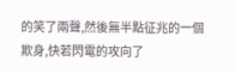的笑了兩聲,然後無半點征兆的一個欺身,快若閃電的攻向了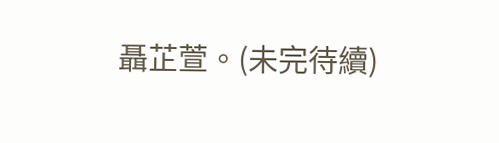聶芷萱。(未完待續)